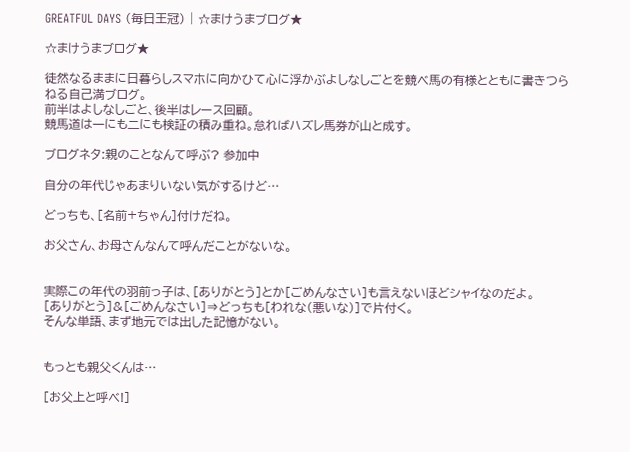GREATFUL DAYS (毎日王冠) | ☆まけうまブログ★

☆まけうまブログ★

徒然なるままに日暮らしスマホに向かひて心に浮かぶよしなしごとを競べ馬の有様とともに書きつらねる自己満ブログ。
前半はよしなしごと、後半はレース回顧。
競馬道は一にも二にも検証の積み重ね。怠ればハズレ馬券が山と成す。

ブログネタ:親のことなんて呼ぶ? 参加中

自分の年代じゃあまりいない気がするけど…

どっちも、[名前+ちゃん]付けだね。

お父さん、お母さんなんて呼んだことがないな。


実際この年代の羽前っ子は、[ありがとう]とか[ごめんなさい]も言えないほどシャイなのだよ。
[ありがとう]&[ごめんなさい]⇒どっちも[われな(悪いな)]で片付く。
そんな単語、まず地元では出した記憶がない。


もっとも親父くんは…

[お父上と呼べ!]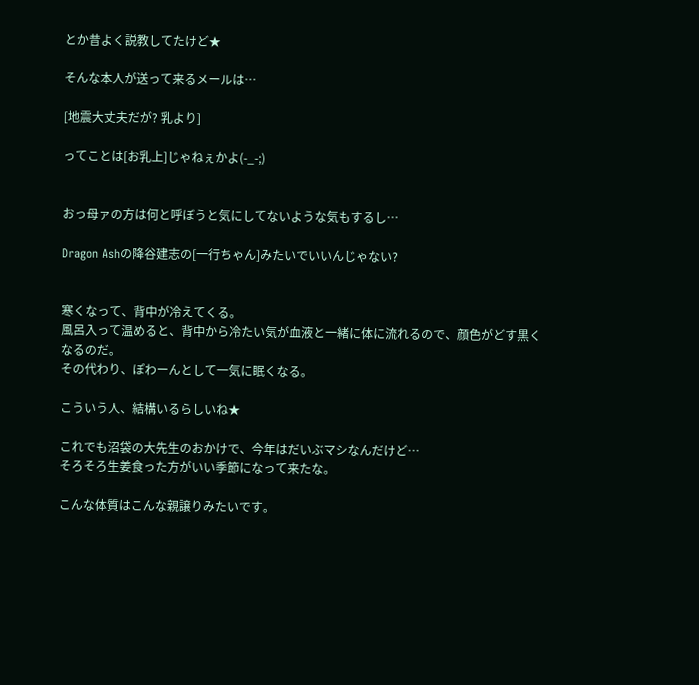とか昔よく説教してたけど★

そんな本人が送って来るメールは…

[地震大丈夫だが? 乳より]

ってことは[お乳上]じゃねぇかよ(-_-;)


おっ母ァの方は何と呼ぼうと気にしてないような気もするし…

Dragon Ashの降谷建志の[一行ちゃん]みたいでいいんじゃない?


寒くなって、背中が冷えてくる。
風呂入って温めると、背中から冷たい気が血液と一緒に体に流れるので、顔色がどす黒くなるのだ。
その代わり、ぽわーんとして一気に眠くなる。

こういう人、結構いるらしいね★

これでも沼袋の大先生のおかけで、今年はだいぶマシなんだけど…
そろそろ生姜食った方がいい季節になって来たな。

こんな体質はこんな親譲りみたいです。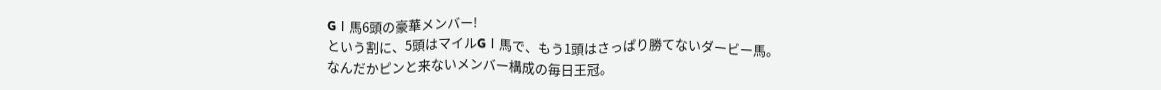GⅠ馬6頭の豪華メンバー!
という割に、5頭はマイルGⅠ馬で、もう1頭はさっぱり勝てないダービー馬。
なんだかピンと来ないメンバー構成の毎日王冠。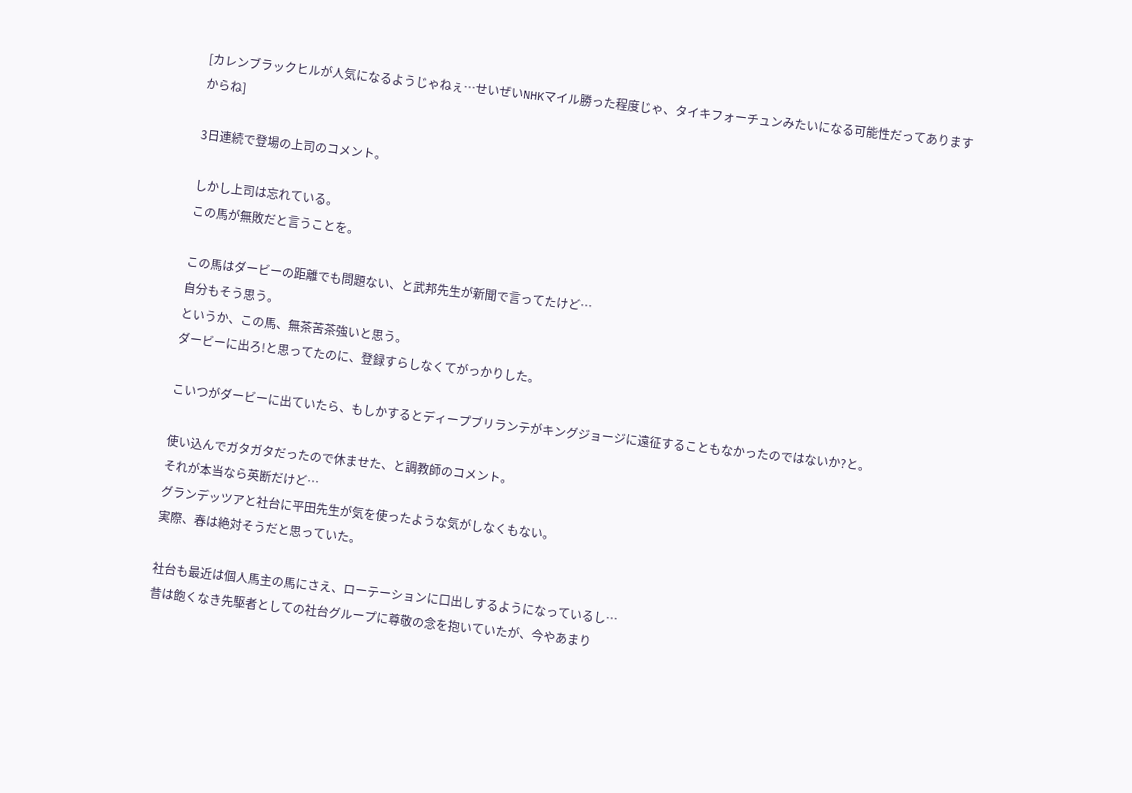[カレンブラックヒルが人気になるようじゃねぇ…せいぜいNHKマイル勝った程度じゃ、タイキフォーチュンみたいになる可能性だってありますからね]

3日連続で登場の上司のコメント。

しかし上司は忘れている。
この馬が無敗だと言うことを。

この馬はダービーの距離でも問題ない、と武邦先生が新聞で言ってたけど…
自分もそう思う。
というか、この馬、無茶苦茶強いと思う。
ダービーに出ろ!と思ってたのに、登録すらしなくてがっかりした。

こいつがダービーに出ていたら、もしかするとディープブリランテがキングジョージに遠征することもなかったのではないか?と。

使い込んでガタガタだったので休ませた、と調教師のコメント。
それが本当なら英断だけど…
グランデッツアと社台に平田先生が気を使ったような気がしなくもない。
実際、春は絶対そうだと思っていた。

社台も最近は個人馬主の馬にさえ、ローテーションに口出しするようになっているし…
昔は飽くなき先駆者としての社台グループに尊敬の念を抱いていたが、今やあまり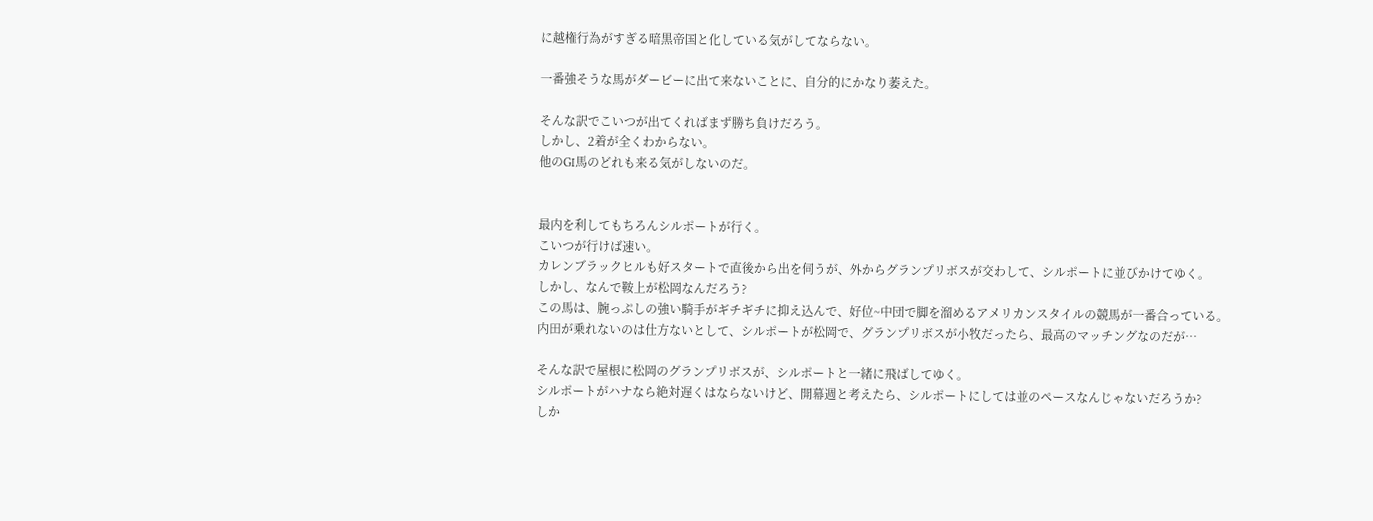に越権行為がすぎる暗黒帝国と化している気がしてならない。

一番強そうな馬がダービーに出て来ないことに、自分的にかなり萎えた。

そんな訳でこいつが出てくればまず勝ち負けだろう。
しかし、2着が全くわからない。
他のGⅠ馬のどれも来る気がしないのだ。


最内を利してもちろんシルポートが行く。
こいつが行けば速い。
カレンブラックヒルも好スタートで直後から出を伺うが、外からグランプリボスが交わして、シルポートに並びかけてゆく。
しかし、なんで鞍上が松岡なんだろう?
この馬は、腕っぷしの強い騎手がギチギチに抑え込んで、好位~中団で脚を溜めるアメリカンスタイルの競馬が一番合っている。
内田が乗れないのは仕方ないとして、シルポートが松岡で、グランプリボスが小牧だったら、最高のマッチングなのだが…

そんな訳で屋根に松岡のグランプリボスが、シルポートと一緒に飛ばしてゆく。
シルポートがハナなら絶対遅くはならないけど、開幕週と考えたら、シルポートにしては並のペースなんじゃないだろうか?
しか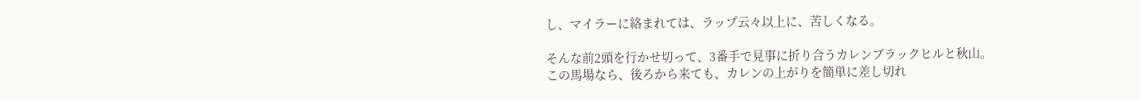し、マイラーに絡まれては、ラップ云々以上に、苦しくなる。

そんな前2頭を行かせ切って、3番手で見事に折り合うカレンブラックヒルと秋山。
この馬場なら、後ろから来ても、カレンの上がりを簡単に差し切れ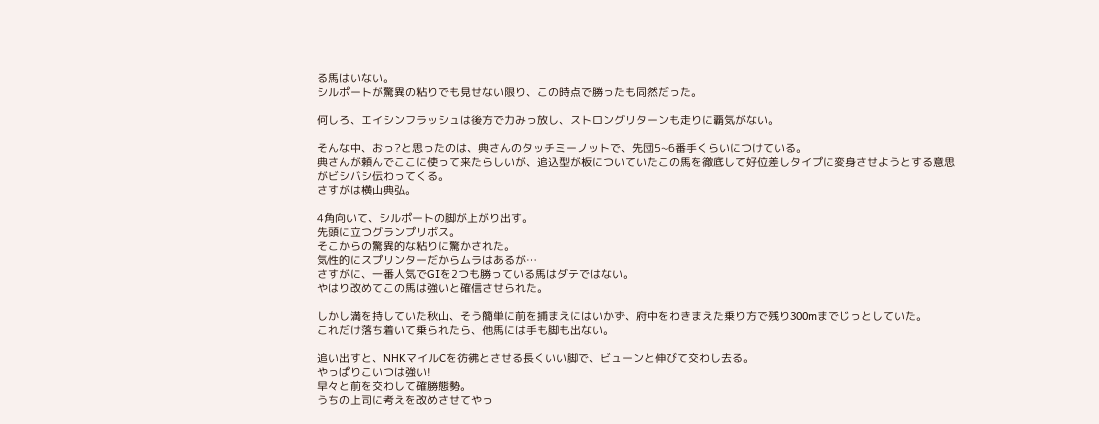る馬はいない。
シルポートが驚異の粘りでも見せない限り、この時点で勝ったも同然だった。

何しろ、エイシンフラッシュは後方で力みっ放し、ストロングリターンも走りに覇気がない。

そんな中、おっ?と思ったのは、典さんのタッチミーノットで、先団5~6番手くらいにつけている。
典さんが頼んでここに使って来たらしいが、追込型が板についていたこの馬を徹底して好位差しタイプに変身させようとする意思がビシバシ伝わってくる。
さすがは横山典弘。

4角向いて、シルポートの脚が上がり出す。
先頭に立つグランプリボス。
そこからの驚異的な粘りに驚かされた。
気性的にスプリンターだからムラはあるが…
さすがに、一番人気でGⅠを2つも勝っている馬はダテではない。
やはり改めてこの馬は強いと確信させられた。

しかし満を持していた秋山、そう簡単に前を捕まえにはいかず、府中をわきまえた乗り方で残り300mまでじっとしていた。
これだけ落ち着いて乗られたら、他馬には手も脚も出ない。

追い出すと、NHKマイルCを彷彿とさせる長くいい脚で、ビューンと伸びて交わし去る。
やっぱりこいつは強い!
早々と前を交わして確勝態勢。
うちの上司に考えを改めさせてやっ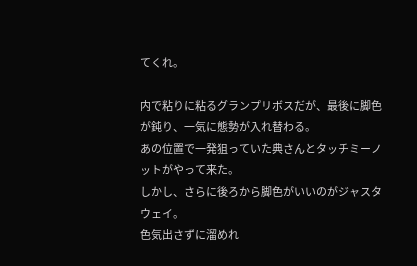てくれ。

内で粘りに粘るグランプリボスだが、最後に脚色が鈍り、一気に態勢が入れ替わる。
あの位置で一発狙っていた典さんとタッチミーノットがやって来た。
しかし、さらに後ろから脚色がいいのがジャスタウェイ。
色気出さずに溜めれ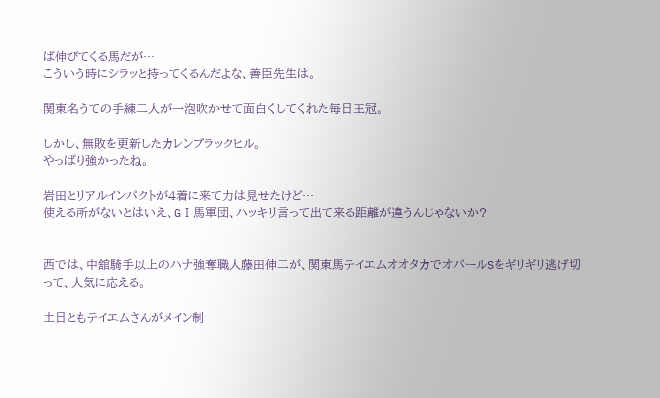ば伸びてくる馬だが…
こういう時にシラッと持ってくるんだよな、善臣先生は。

関東名うての手練二人が一泡吹かせて面白くしてくれた毎日王冠。

しかし、無敗を更新したカレンブラックヒル。
やっぱり強かったね。

岩田とリアルインパクトが4着に来て力は見せたけど…
使える所がないとはいえ、GⅠ馬軍団、ハッキリ言って出て来る距離が違うんじゃないか?


西では、中舘騎手以上のハナ強奪職人藤田伸二が、関東馬テイエムオオタカでオパールSをギリギリ逃げ切って、人気に応える。

土日ともテイエムさんがメイン制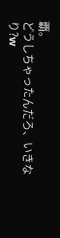覇。
どうしちゃったんだろ、いきなり?w